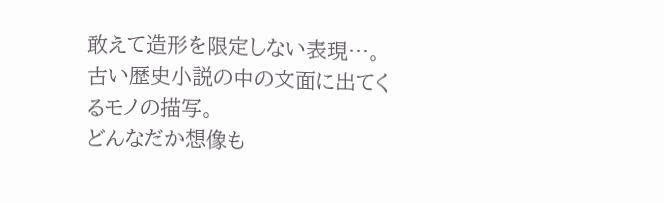敢えて造形を限定しない表現…。
古い歴史小説の中の文面に出てくるモノの描写。
どんなだか想像も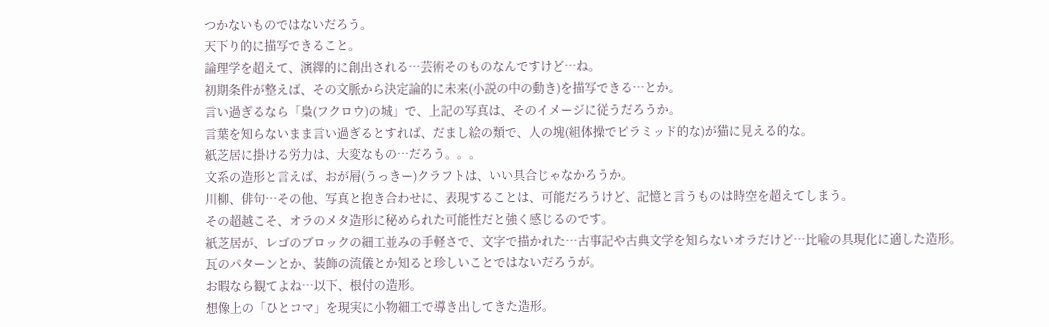つかないものではないだろう。
天下り的に描写できること。
論理学を超えて、演繹的に創出される…芸術そのものなんですけど…ね。
初期条件が整えば、その文脈から決定論的に未来(小説の中の動き)を描写できる…とか。
言い過ぎるなら「梟(フクロウ)の城」で、上記の写真は、そのイメージに従うだろうか。
言葉を知らないまま言い過ぎるとすれば、だまし絵の類で、人の塊(組体操でピラミッド的な)が猫に見える的な。
紙芝居に掛ける労力は、大変なもの…だろう。。。
文系の造形と言えば、おが屑(うっきー)クラフトは、いい具合じゃなかろうか。
川柳、俳句…その他、写真と抱き合わせに、表現することは、可能だろうけど、記憶と言うものは時空を超えてしまう。
その超越こそ、オラのメタ造形に秘められた可能性だと強く感じるのです。
紙芝居が、レゴのブロックの細工並みの手軽さで、文字で描かれた…古事記や古典文学を知らないオラだけど…比喩の具現化に適した造形。
瓦のパターンとか、装飾の流儀とか知ると珍しいことではないだろうが。
お暇なら観てよね…以下、根付の造形。
想像上の「ひとコマ」を現実に小物細工で導き出してきた造形。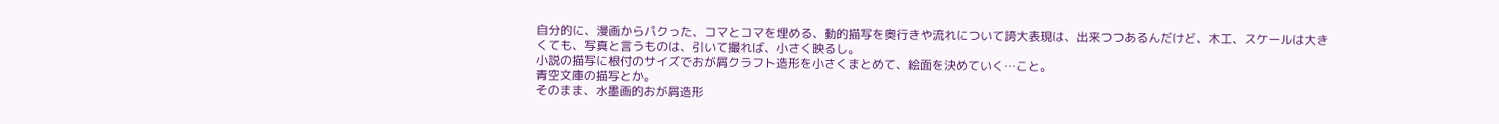自分的に、漫画からパクった、コマとコマを埋める、動的描写を奥行きや流れについて誇大表現は、出来つつあるんだけど、木工、スケールは大きくても、写真と言うものは、引いて撮れば、小さく映るし。
小説の描写に根付のサイズでおが屑クラフト造形を小さくまとめて、絵面を決めていく…こと。
青空文庫の描写とか。
そのまま、水墨画的おが屑造形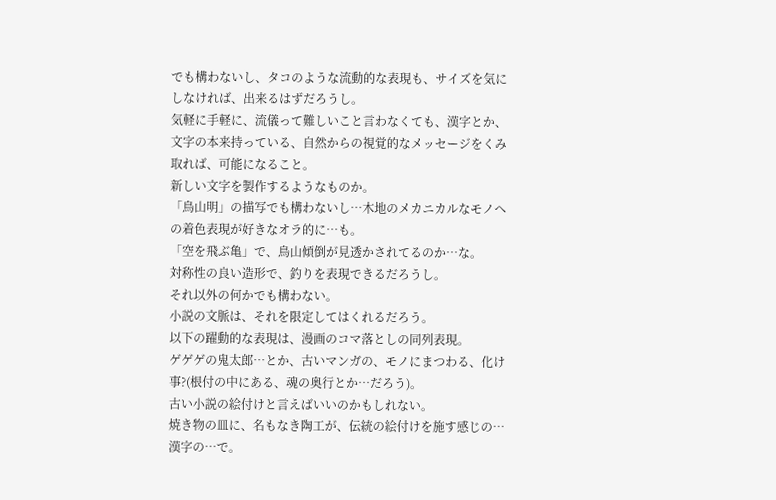でも構わないし、タコのような流動的な表現も、サイズを気にしなければ、出来るはずだろうし。
気軽に手軽に、流儀って難しいこと言わなくても、漢字とか、文字の本来持っている、自然からの視覚的なメッセージをくみ取れば、可能になること。
新しい文字を製作するようなものか。
「鳥山明」の描写でも構わないし…木地のメカニカルなモノへの着色表現が好きなオラ的に…も。
「空を飛ぶ亀」で、鳥山傾倒が見透かされてるのか…な。
対称性の良い造形で、釣りを表現できるだろうし。
それ以外の何かでも構わない。
小説の文脈は、それを限定してはくれるだろう。
以下の躍動的な表現は、漫画のコマ落としの同列表現。
ゲゲゲの鬼太郎…とか、古いマンガの、モノにまつわる、化け事?(根付の中にある、魂の奥行とか…だろう)。
古い小説の絵付けと言えばいいのかもしれない。
焼き物の皿に、名もなき陶工が、伝統の絵付けを施す感じの…漢字の…で。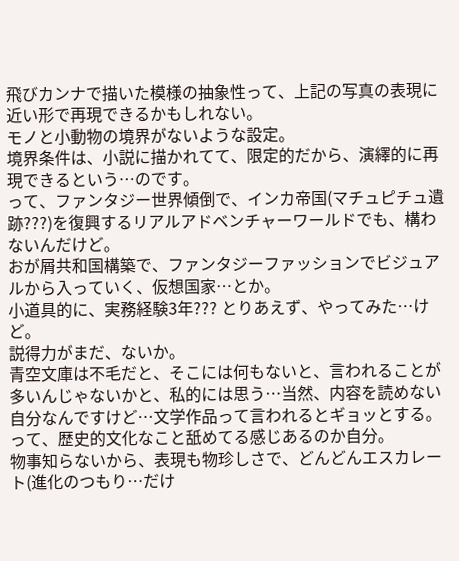飛びカンナで描いた模様の抽象性って、上記の写真の表現に近い形で再現できるかもしれない。
モノと小動物の境界がないような設定。
境界条件は、小説に描かれてて、限定的だから、演繹的に再現できるという…のです。
って、ファンタジー世界傾倒で、インカ帝国(マチュピチュ遺跡???)を復興するリアルアドベンチャーワールドでも、構わないんだけど。
おが屑共和国構築で、ファンタジーファッションでビジュアルから入っていく、仮想国家…とか。
小道具的に、実務経験3年??? とりあえず、やってみた…けど。
説得力がまだ、ないか。
青空文庫は不毛だと、そこには何もないと、言われることが多いんじゃないかと、私的には思う…当然、内容を読めない自分なんですけど…文学作品って言われるとギョッとする。
って、歴史的文化なこと舐めてる感じあるのか自分。
物事知らないから、表現も物珍しさで、どんどんエスカレート(進化のつもり…だけ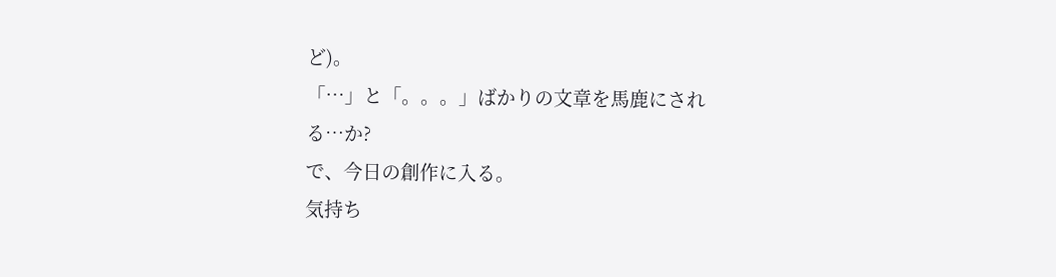ど)。
「…」と「。。。」ばかりの文章を馬鹿にされる…か?
で、今日の創作に入る。
気持ち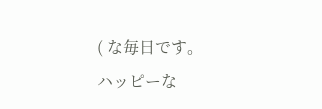( な毎日です。
ハッピーな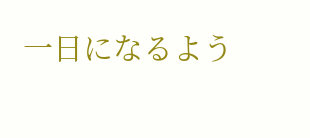一日になるよう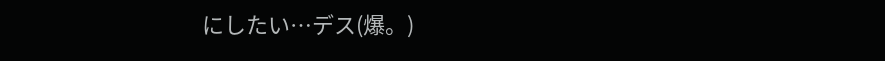にしたい…デス(爆。)